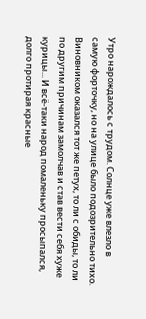Утро нарождалось с трудом. Солнце уже влезло в самую форточку, но на улице было подозрительно тихо. Виновником оказался тот же петух, то ли с обиды, то ли по другим причинам замолчав и став вести себя хуже курицы... И всё-таки народ помаленьку просыпался, долго протирая красные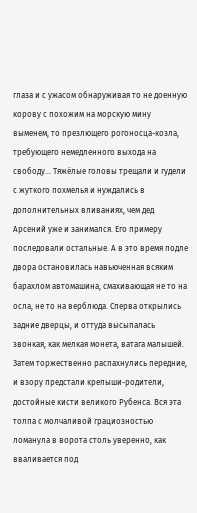глаза и с ужасом обнаруживая то не доенную корову с похожим на морскую мину выменем, то презлющего рогоносца-козла, требующего немедленного выхода на свободу... Тяжёлые головы трещали и гудели с жуткого похмелья и нуждались в дополнительных вливаниях, чем дед Арсений уже и занимался. Его примеру последовали остальные. А в это время подле двора остановилась навьюченная всяким барахлом автомашина, смахивающая не то на осла, не то на верблюда. Сперва открылись задние дверцы, и оттуда высыпалась звонкая, как мелкая монета, ватага малышей. Затем торжественно распахнулись передние, и взору предстали крепыши-родители, достойные кисти великого Рубенса. Вся эта толпа с молчаливой грациозностью ломанула в ворота столь уверенно, как вваливается под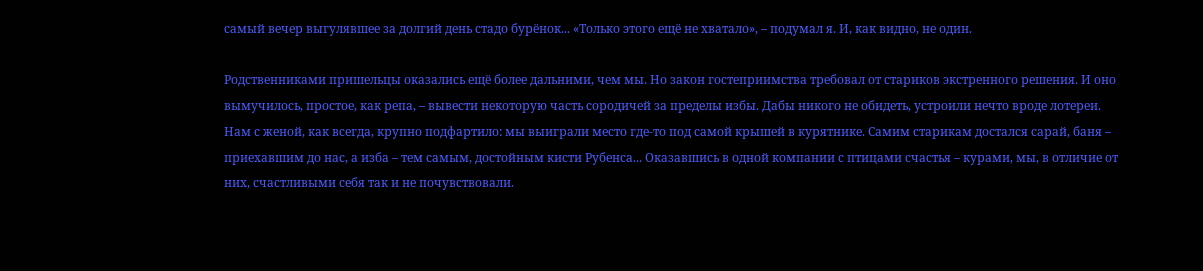самый вечер выгулявшее за долгий день стадо бурёнок... «Только этого ещё не хватало», – подумал я. И, как видно, не один.

Родственниками пришельцы оказались ещё более дальними, чем мы. Но закон гостеприимства требовал от стариков экстренного решения. И оно вымучилось, простое, как репа, – вывести некоторую часть сородичей за пределы избы. Дабы никого не обидеть, устроили нечто вроде лотереи. Нам с женой, как всегда, крупно подфартило: мы выиграли место где-то под самой крышей в курятнике. Самим старикам достался сарай, баня – приехавшим до нас, а изба – тем самым, достойным кисти Рубенса... Оказавшись в одной компании с птицами счастья – курами, мы, в отличие от них, счастливыми себя так и не почувствовали.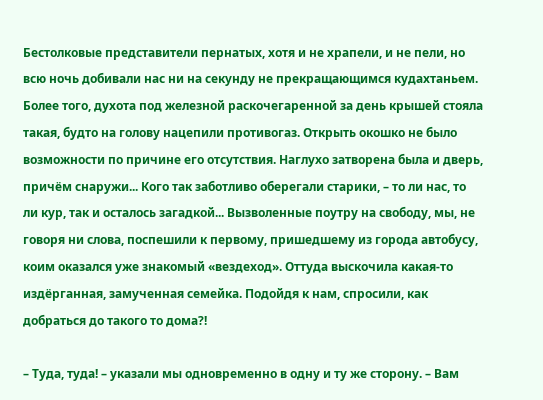Бестолковые представители пернатых, хотя и не храпели, и не пели, но всю ночь добивали нас ни на секунду не прекращающимся кудахтаньем. Более того, духота под железной раскочегаренной за день крышей стояла такая, будто на голову нацепили противогаз. Открыть окошко не было возможности по причине его отсутствия. Наглухо затворена была и дверь, причём снаружи... Кого так заботливо оберегали старики, – то ли нас, то ли кур, так и осталось загадкой... Вызволенные поутру на свободу, мы, не говоря ни слова, поспешили к первому, пришедшему из города автобусу, коим оказался уже знакомый «вездеход». Оттуда выскочила какая-то издёрганная, замученная семейка. Подойдя к нам, спросили, как добраться до такого то дома?!

– Туда, туда! – указали мы одновременно в одну и ту же сторону. – Вам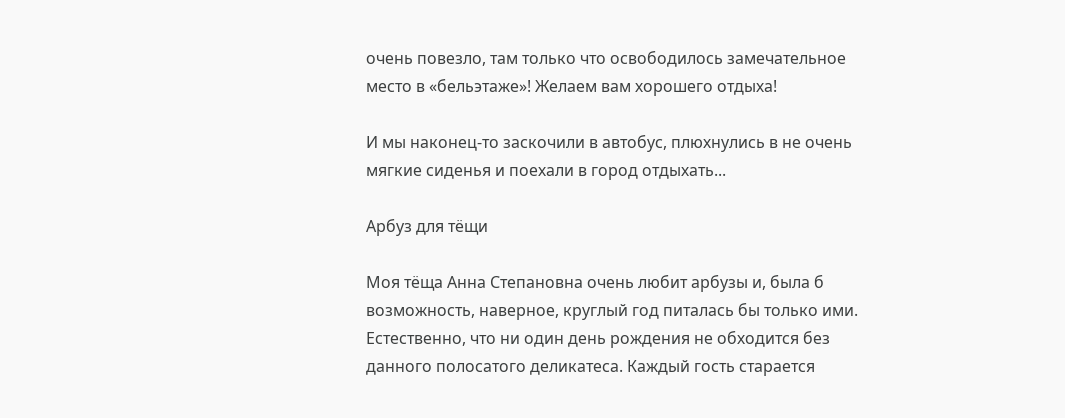очень повезло, там только что освободилось замечательное место в «бельэтаже»! Желаем вам хорошего отдыха!

И мы наконец-то заскочили в автобус, плюхнулись в не очень мягкие сиденья и поехали в город отдыхать...

Арбуз для тёщи

Моя тёща Анна Степановна очень любит арбузы и, была б возможность, наверное, круглый год питалась бы только ими. Естественно, что ни один день рождения не обходится без данного полосатого деликатеса. Каждый гость старается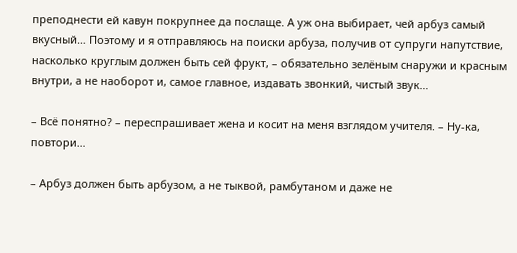преподнести ей кавун покрупнее да послаще. А уж она выбирает, чей арбуз самый вкусный… Поэтому и я отправляюсь на поиски арбуза, получив от супруги напутствие, насколько круглым должен быть сей фрукт, – обязательно зелёным снаружи и красным внутри, а не наоборот и, самое главное, издавать звонкий, чистый звук…

– Всё понятно? – переспрашивает жена и косит на меня взглядом учителя. – Ну-ка, повтори…

– Арбуз должен быть арбузом, а не тыквой, рамбутаном и даже не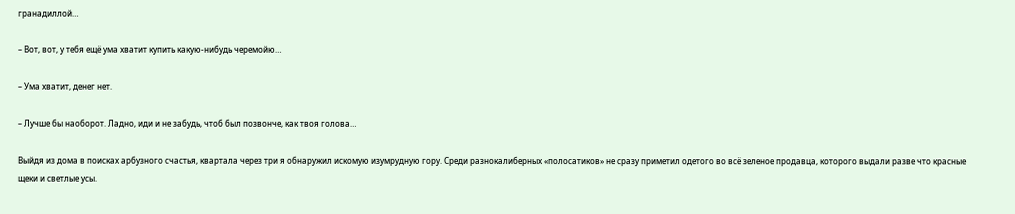гранадиллой…

– Вот, вот, у тебя ещё ума хватит купить какую-нибудь черемойю…

– Ума хватит, денег нет.

– Лучше бы наоборот. Ладно, иди и не забудь, чтоб был позвонче, как твоя голова…

Выйдя из дома в поисках арбузного счастья, квартала через три я обнаружил искомую изумрудную гору. Среди разнокалиберных «полосатиков» не сразу приметил одетого во всё зеленое продавца, которого выдали разве что красные щеки и светлые усы.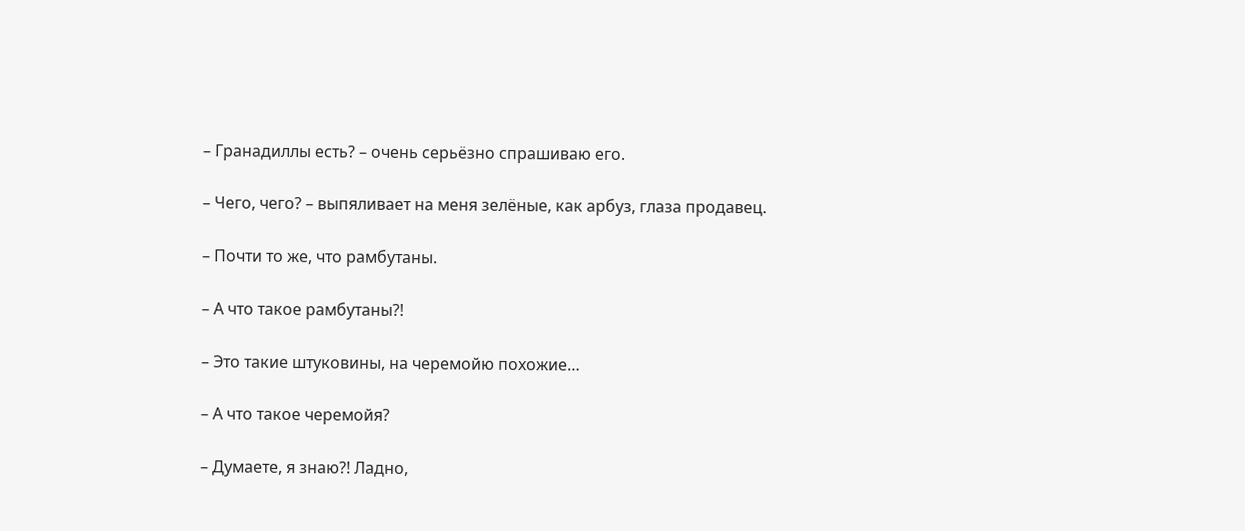– Гранадиллы есть? – очень серьёзно спрашиваю его.

– Чего, чего? – выпяливает на меня зелёные, как арбуз, глаза продавец.

– Почти то же, что рамбутаны.

– А что такое рамбутаны?!

– Это такие штуковины, на черемойю похожие…

– А что такое черемойя?

– Думаете, я знаю?! Ладно,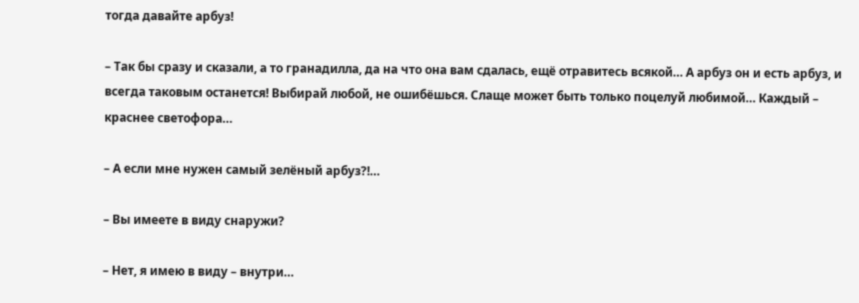тогда давайте арбуз!

– Так бы сразу и сказали, а то гранадилла, да на что она вам сдалась, ещё отравитесь всякой… А арбуз он и есть арбуз, и всегда таковым останется! Выбирай любой, не ошибёшься. Слаще может быть только поцелуй любимой… Каждый – краснее светофора…

– А если мне нужен самый зелёный арбуз?!…

– Вы имеете в виду снаружи?

– Нет, я имею в виду – внутри…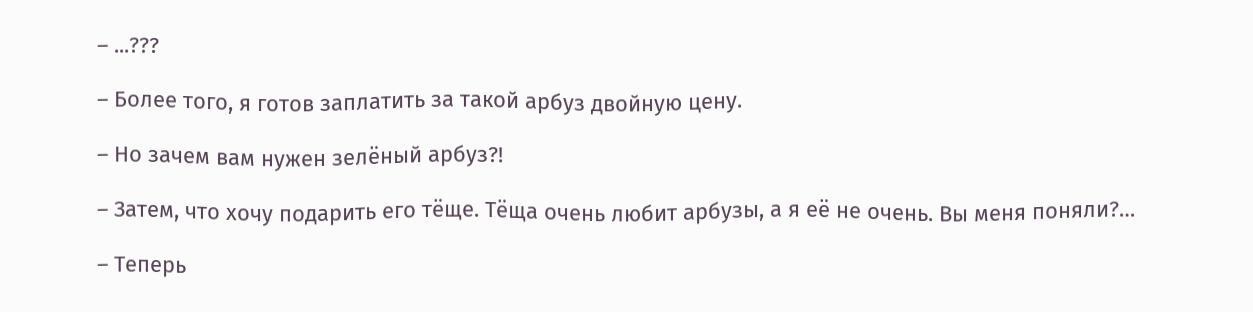– ...???

– Более того, я готов заплатить за такой арбуз двойную цену.

– Но зачем вам нужен зелёный арбуз?!

– Затем, что хочу подарить его тёще. Тёща очень любит арбузы, а я её не очень. Вы меня поняли?…

– Теперь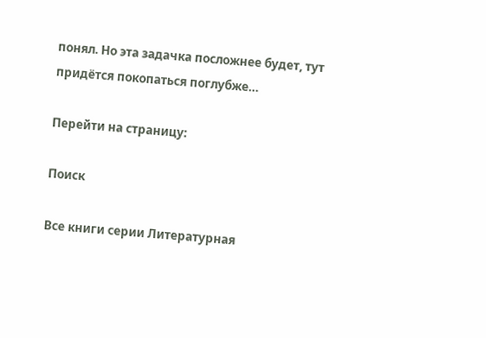понял. Но эта задачка посложнее будет, тут придётся покопаться поглубже…

Перейти на страницу:

Поиск

Все книги серии Литературная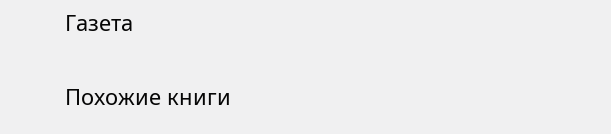Газета

Похожие книги